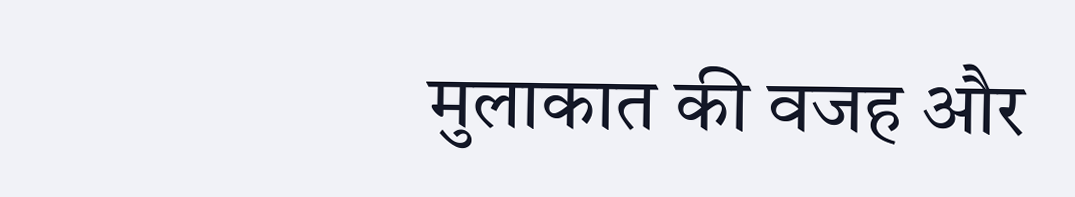मुलाकात की वजह और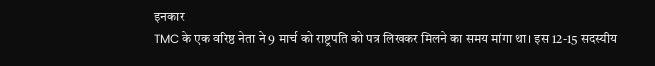इनकार
TMC के एक वरिष्ठ नेता ने 9 मार्च को राष्ट्रपति को पत्र लिखकर मिलने का समय मांगा था। इस 12-15 सदस्यीय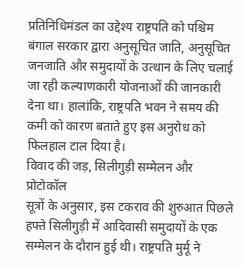प्रतिनिधिमंडल का उद्देश्य राष्ट्रपति को पश्चिम बंगाल सरकार द्वारा अनुसूचित जाति, अनुसूचित जनजाति और समुदायों के उत्थान के लिए चलाई जा रही कल्याणकारी योजनाओं की जानकारी देना था। हालांकि, राष्ट्रपति भवन ने समय की कमी को कारण बताते हुए इस अनुरोध को फिलहाल टाल दिया है।
विवाद की जड़, सिलीगुड़ी सम्मेलन और प्रोटोकॉल
सूत्रों के अनुसार, इस टकराव की शुरुआत पिछले हफ्ते सिलीगुड़ी में आदिवासी समुदायों के एक सम्मेलन के दौरान हुई थी। राष्ट्रपति मुर्मू ने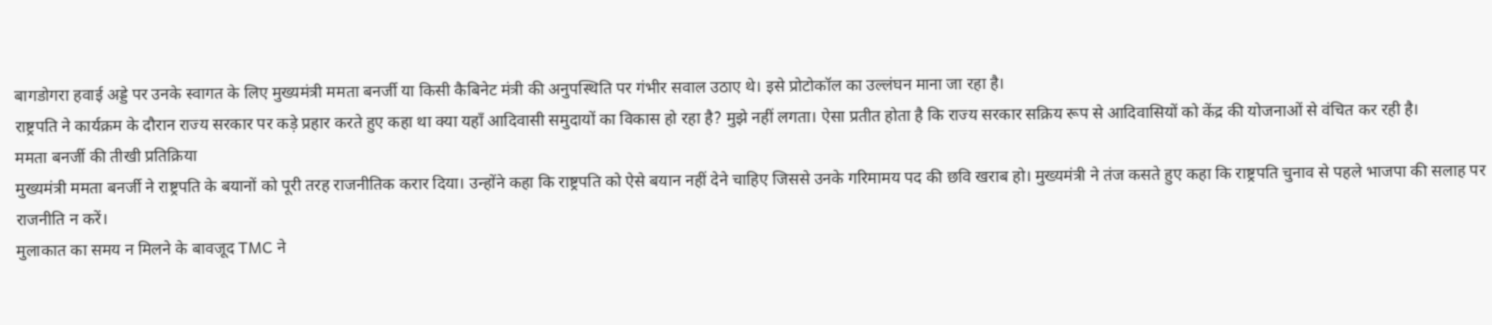बागडोगरा हवाई अड्डे पर उनके स्वागत के लिए मुख्यमंत्री ममता बनर्जी या किसी कैबिनेट मंत्री की अनुपस्थिति पर गंभीर सवाल उठाए थे। इसे प्रोटोकॉल का उल्लंघन माना जा रहा है।
राष्ट्रपति ने कार्यक्रम के दौरान राज्य सरकार पर कड़े प्रहार करते हुए कहा था क्या यहाँ आदिवासी समुदायों का विकास हो रहा है? मुझे नहीं लगता। ऐसा प्रतीत होता है कि राज्य सरकार सक्रिय रूप से आदिवासियों को केंद्र की योजनाओं से वंचित कर रही है।
ममता बनर्जी की तीखी प्रतिक्रिया
मुख्यमंत्री ममता बनर्जी ने राष्ट्रपति के बयानों को पूरी तरह राजनीतिक करार दिया। उन्होंने कहा कि राष्ट्रपति को ऐसे बयान नहीं देने चाहिए जिससे उनके गरिमामय पद की छवि खराब हो। मुख्यमंत्री ने तंज कसते हुए कहा कि राष्ट्रपति चुनाव से पहले भाजपा की सलाह पर राजनीति न करें।
मुलाकात का समय न मिलने के बावजूद TMC ने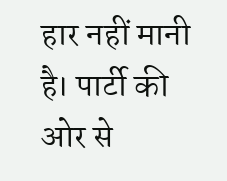हार नहीं मानी है। पार्टी की ओर से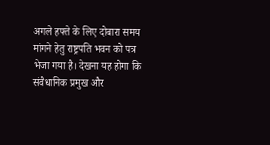अगले हफ्ते के लिए दोबारा समय मांगने हेतु राष्ट्रपति भवन को पत्र भेजा गया है। देखना यह होगा कि संवैधानिक प्रमुख और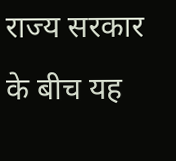राज्य सरकार के बीच यह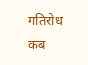गतिरोध कब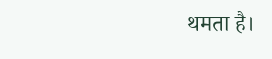थमता है।